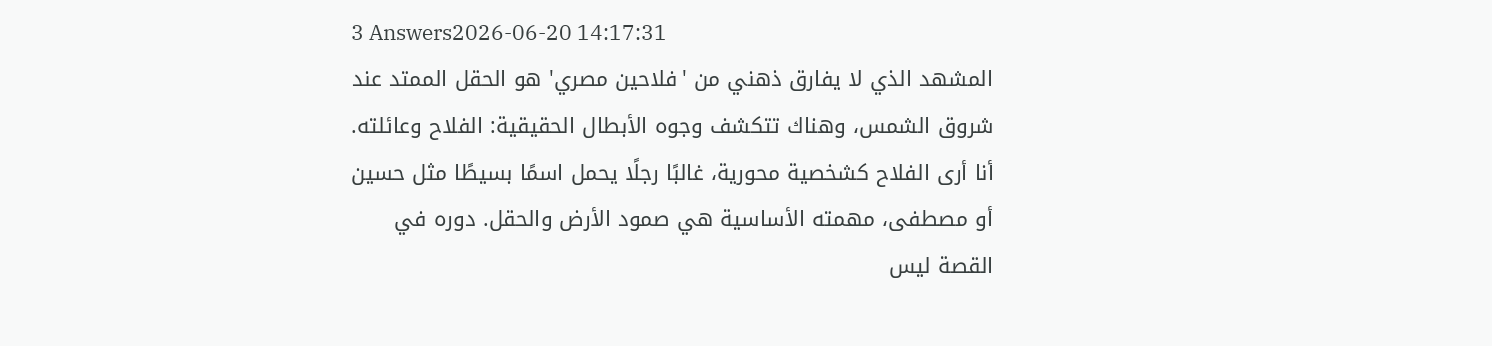3 Answers2026-06-20 14:17:31
المشهد الذي لا يفارق ذهني من 'فلاحين مصري' هو الحقل الممتد عند شروق الشمس، وهناك تتكشف وجوه الأبطال الحقيقية: الفلاح وعائلته. أنا أرى الفلاح كشخصية محورية، غالبًا رجلًا يحمل اسمًا بسيطًا مثل حسين أو مصطفى، مهمته الأساسية هي صمود الأرض والحقل. دوره في القصة ليس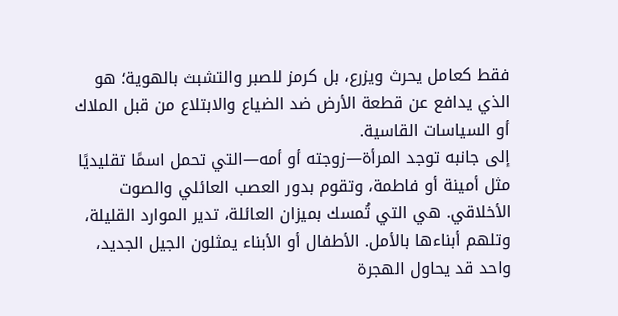فقط كعامل يحرث ويزرع، بل كرمز للصبر والتشبث بالهوية؛ هو الذي يدافع عن قطعة الأرض ضد الضياع والابتلاع من قبل الملاك أو السياسات القاسية.
إلى جانبه توجد المرأة—زوجته أو أمه—التي تحمل اسمًا تقليديًا مثل أمينة أو فاطمة، وتقوم بدور العصب العائلي والصوت الأخلاقي. هي التي تُمسك بميزان العائلة، تدير الموارد القليلة، وتلهم أبناءها بالأمل. الأطفال أو الأبناء يمثلون الجيل الجديد، واحد قد يحاول الهجرة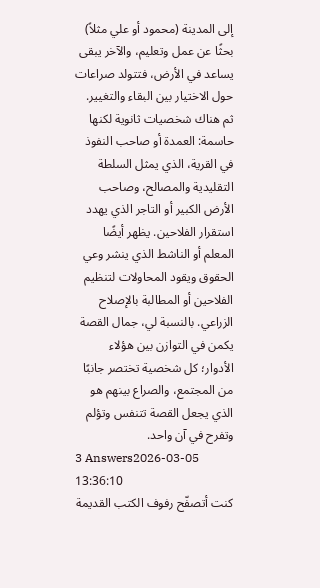إلى المدينة (محمود أو علي مثلاً) بحثًا عن عمل وتعليم، والآخر يبقى يساعد في الأرض، فتتولد صراعات حول الاختيار بين البقاء والتغيير.
ثم هناك شخصيات ثانوية لكنها حاسمة: العمدة أو صاحب النفوذ في القرية، الذي يمثل السلطة التقليدية والمصالح، وصاحب الأرض الكبير أو التاجر الذي يهدد استقرار الفلاحين. يظهر أيضًا المعلم أو الناشط الذي ينشر وعي الحقوق ويقود المحاولات لتنظيم الفلاحين أو المطالبة بالإصلاح الزراعي. بالنسبة لي، جمال القصة يكمن في التوازن بين هؤلاء الأدوار؛ كل شخصية تختصر جانبًا من المجتمع، والصراع بينهم هو الذي يجعل القصة تتنفس وتؤلم وتفرح في آن واحد.
3 Answers2026-03-05 13:36:10
كنت أتصفّح رفوف الكتب القديمة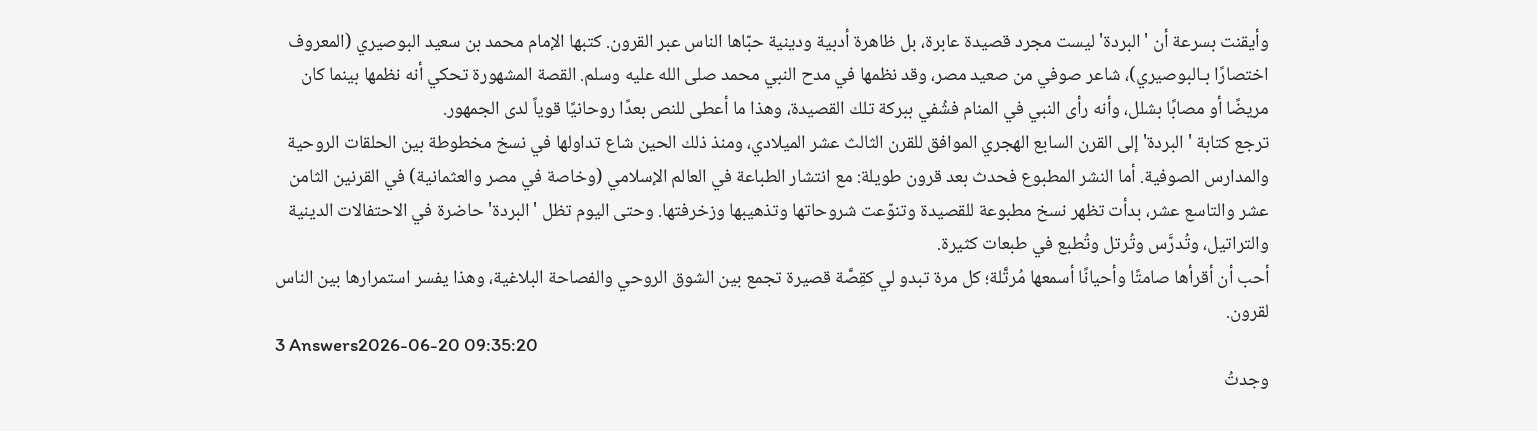وأيقنت بسرعة أن 'البردة' ليست مجرد قصيدة عابرة، بل ظاهرة أدبية ودينية حبّاها الناس عبر القرون. كتبها الإمام محمد بن سعيد البوصيري (المعروف اختصارًا بـالبوصيري)، شاعر صوفي من صعيد مصر، وقد نظمها في مدح النبي محمد صلى الله عليه وسلم. القصة المشهورة تحكي أنه نظمها بينما كان مريضًا أو مصابًا بشلل، وأنه رأى النبي في المنام فشُفي ببركة تلك القصيدة، وهذا ما أعطى للنص بعدًا روحانيًا قوياً لدى الجمهور.
ترجع كتابة 'البردة' إلى القرن السابع الهجري الموافق للقرن الثالث عشر الميلادي، ومنذ ذلك الحين شاع تداولها في نسخ مخطوطة بين الحلقات الروحية والمدارس الصوفية. أما النشر المطبوع فحدث بعد قرون طويلة: مع انتشار الطباعة في العالم الإسلامي (وخاصة في مصر والعثمانية) في القرنين الثامن عشر والتاسع عشر، بدأت تظهر نسخ مطبوعة للقصيدة وتنوّعت شروحاتها وتذهيبها وزخرفتها. وحتى اليوم تظل 'البردة' حاضرة في الاحتفالات الدينية والتراتيل، وتُدرَّس وتُرتل وتُطبع في طبعات كثيرة.
أحب أن أقرأها صامتًا وأحيانًا أسمعها مُرتَّلة؛ كل مرة تبدو لي كقِصَّة قصيرة تجمع بين الشوق الروحي والفصاحة البلاغية، وهذا يفسر استمرارها بين الناس لقرون.
3 Answers2026-06-20 09:35:20
وجدتُ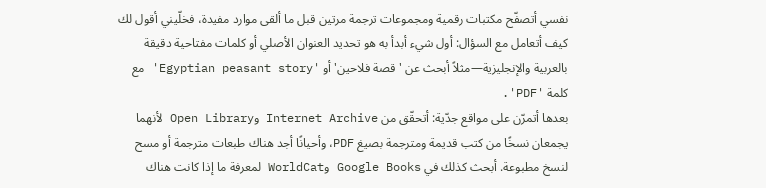نفسي أتصفّح مكتبات رقمية ومجموعات ترجمة مرتين قبل ما ألقى موارد مفيدة، فخلّيني أقول لك كيف أتعامل مع السؤال: أول شيء أبدأ به هو تحديد العنوان الأصلي أو كلمات مفتاحية دقيقة بالعربية والإنجليزية—مثلاً أبحث عن 'قصة فلاحين' أو 'Egyptian peasant story' مع كلمة 'PDF'.
بعدها أتمرّن على مواقع جدّية: أتحقّق من Internet Archive وOpen Library لأنهما يجمعان نسخًا من كتب قديمة ومترجمة بصيغ PDF، وأحيانًا أجد هناك طبعات مترجمة أو مسح لنسخ مطبوعة. أبحث كذلك في Google Books وWorldCat لمعرفة ما إذا كانت هناك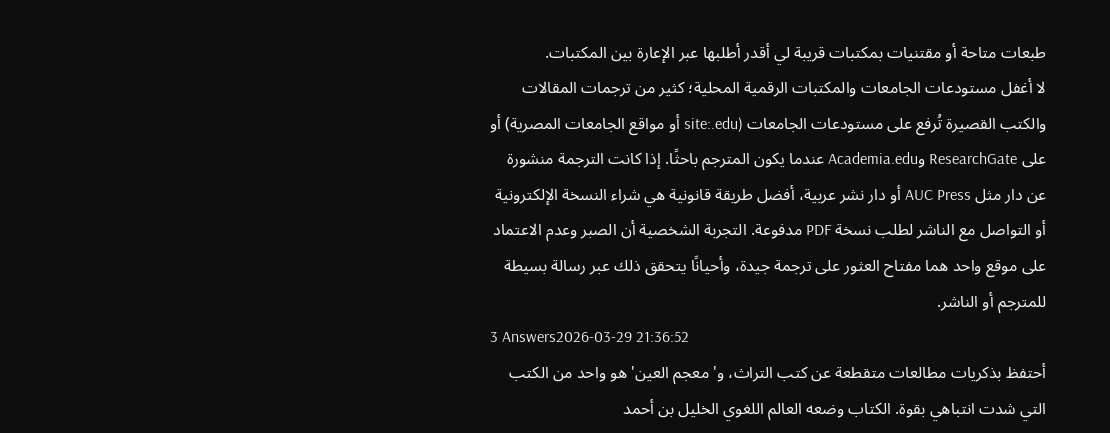طبعات متاحة أو مقتنيات بمكتبات قريبة لي أقدر أطلبها عبر الإعارة بين المكتبات.
لا أغفل مستودعات الجامعات والمكتبات الرقمية المحلية؛ كثير من ترجمات المقالات والكتب القصيرة تُرفع على مستودعات الجامعات (site:.edu أو مواقع الجامعات المصرية) أو على ResearchGate وAcademia.edu عندما يكون المترجم باحثًا. إذا كانت الترجمة منشورة عن دار مثل AUC Press أو دار نشر عربية، أفضل طريقة قانونية هي شراء النسخة الإلكترونية أو التواصل مع الناشر لطلب نسخة PDF مدفوعة. التجربة الشخصية أن الصبر وعدم الاعتماد على موقع واحد هما مفتاح العثور على ترجمة جيدة، وأحيانًا يتحقق ذلك عبر رسالة بسيطة للمترجم أو الناشر.
3 Answers2026-03-29 21:36:52
أحتفظ بذكريات مطالعات متقطعة عن كتب التراث، و'معجم العين' هو واحد من الكتب التي شدت انتباهي بقوة. الكتاب وضعه العالم اللغوي الخليل بن أحمد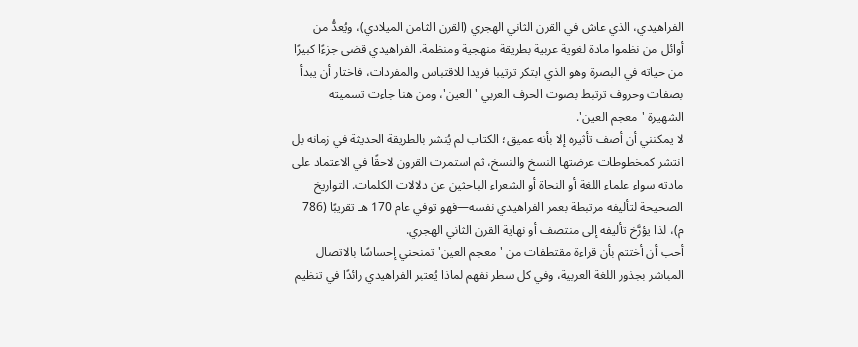الفراهيدي، الذي عاش في القرن الثاني الهجري (القرن الثامن الميلادي)، ويُعدُّ من أوائل من نظموا مادة لغوية عربية بطريقة منهجية ومنظمة. الفراهيدي قضى جزءًا كبيرًا من حياته في البصرة وهو الذي ابتكر ترتيبا فريدا للاقتباس والمفردات، فاختار أن يبدأ بصفات وحروف ترتبط بصوت الحرف العربي 'العين'، ومن هنا جاءت تسميته الشهيرة 'معجم العين'.
لا يمكنني أن أصف تأثيره إلا بأنه عميق؛ الكتاب لم يُنشر بالطريقة الحديثة في زمانه بل انتشر كمخطوطات عرضتها النسخ والنسخ، ثم استمرت القرون لاحقًا في الاعتماد على مادته سواء علماء اللغة أو النحاة أو الشعراء الباحثين عن دلالات الكلمات. التواريخ الصحيحة لتأليفه مرتبطة بعمر الفراهيدي نفسه—فهو توفي عام 170 هـ تقريبًا (786 م)، لذا يؤرَّخ تأليفه إلى منتصف أو نهاية القرن الثاني الهجري.
أحب أن أختتم بأن قراءة مقتطفات من 'معجم العين' تمنحني إحساسًا بالاتصال المباشر بجذور اللغة العربية، وفي كل سطر نفهم لماذا يُعتبر الفراهيدي رائدًا في تنظيم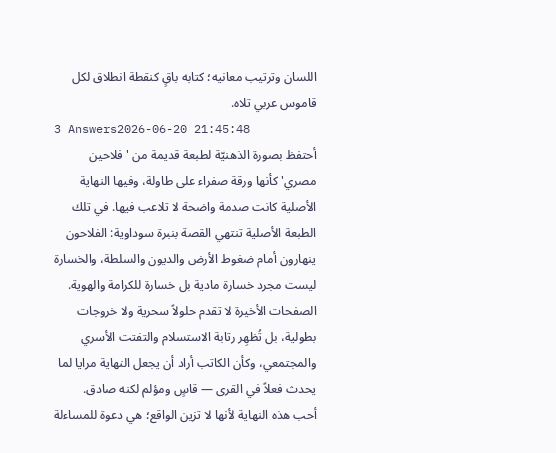اللسان وترتيب معانيه؛ كتابه باقٍ كنقطة انطلاق لكل قاموس عربي تلاه.
3 Answers2026-06-20 21:45:48
أحتفظ بصورة الذهنيّة لطبعة قديمة من 'فلاحين مصري' كأنها ورقة صفراء على طاولة، وفيها النهاية الأصلية كانت صدمة واضحة لا تلاعب فيها. في تلك الطبعة الأصلية تنتهي القصة بنبرة سوداوية: الفلاحون ينهارون أمام ضغوط الأرض والديون والسلطة، والخسارة ليست مجرد خسارة مادية بل خسارة للكرامة والهوية. الصفحات الأخيرة لا تقدم حلولاً سحرية ولا خروجات بطولية، بل تُظهِر رتابة الاستسلام والتفتت الأسري والمجتمعي، وكأن الكاتب أراد أن يجعل النهاية مرايا لما يحدث فعلاً في القرى — قاسٍ ومؤلم لكنه صادق.
أحب هذه النهاية لأنها لا تزين الواقع؛ هي دعوة للمساءلة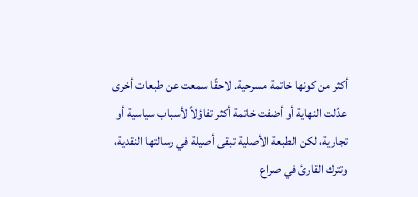أكثر من كونها خاتمة مسرحية. لاحقًا سمعت عن طبعات أخرى عدّلت النهاية أو أضفت خاتمة أكثر تفاؤلاً لأسباب سياسية أو تجارية، لكن الطبعة الأصلية تبقى أصيلة في رسالتها النقدية، وتترك القارئ في صراع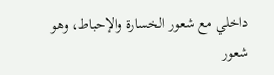داخلي مع شعور الخسارة والإحباط، وهو شعور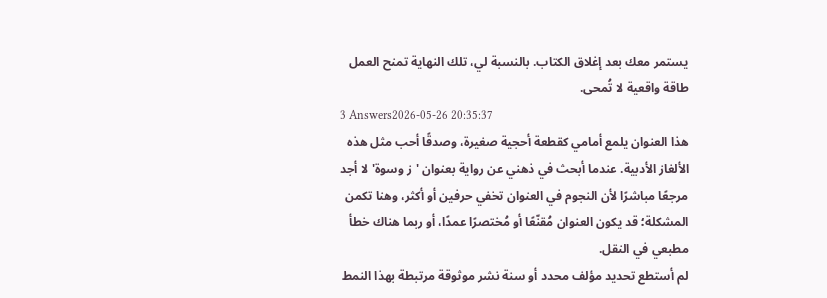يستمر معك بعد إغلاق الكتاب. بالنسبة لي، تلك النهاية تمنح العمل طاقة واقعية لا تُمحى.
3 Answers2026-05-26 20:35:37
هذا العنوان يلمع أمامي كقطعة أحجية صغيرة، وصدقًا أحب مثل هذه الألغاز الأدبية. عندما أبحث في ذهني عن رواية بعنوان 'ز وسوة' لا أجد مرجعًا مباشرًا لأن النجوم في العنوان تخفي حرفين أو أكثر، وهنا تكمن المشكلة؛ قد يكون العنوان مُقنّعًا أو مُختصرًا عمدًا، أو ربما هناك خطأ مطبعي في النقل.
لم أستطع تحديد مؤلف محدد أو سنة نشر موثوقة مرتبطة بهذا النمط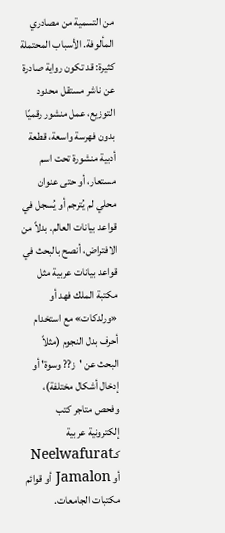من التسمية من مصادري المألوفة. الأسباب المحتملة كثيرة: قد تكون رواية صادرة عن ناشر مستقل محدود التوزيع، عمل منشور رقميًا بدون فهرسة واسعة، قطعة أدبية منشورة تحت اسم مستعار، أو حتى عنوان محلي لم يُترجم أو يُسجل في قواعد بيانات العالم. بدلاً من الافتراض، أنصح بالبحث في قواعد بيانات عربية مثل مكتبة الملك فهد أو «ورلدكات» مع استخدام أحرف بدل النجوم (مثلاً البحث عن 'ز?? وسوة' أو إدخال أشكال مختلفة)، وفحص متاجر كتب إلكترونية عربية كـNeelwafurat أو Jamalon أو قوائم مكتبات الجامعات.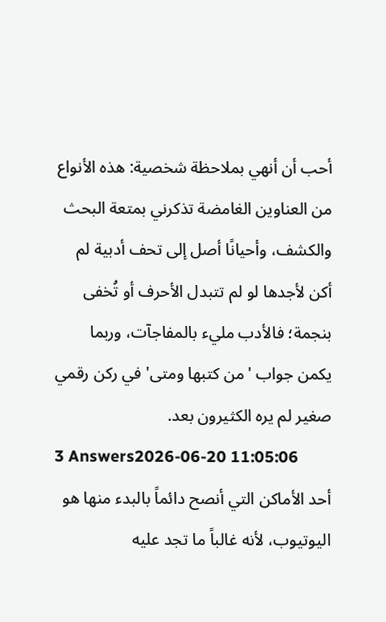أحب أن أنهي بملاحظة شخصية: هذه الأنواع من العناوين الغامضة تذكرني بمتعة البحث والكشف، وأحيانًا أصل إلى تحف أدبية لم أكن لأجدها لو لم تتبدل الأحرف أو تُخفى بنجمة؛ فالأدب مليء بالمفاجآت، وربما يكمن جواب 'من كتبها ومتى' في ركن رقمي صغير لم يره الكثيرون بعد.
3 Answers2026-06-20 11:05:06
أحد الأماكن التي أنصح دائماً بالبدء منها هو اليوتيوب، لأنه غالباً ما تجد عليه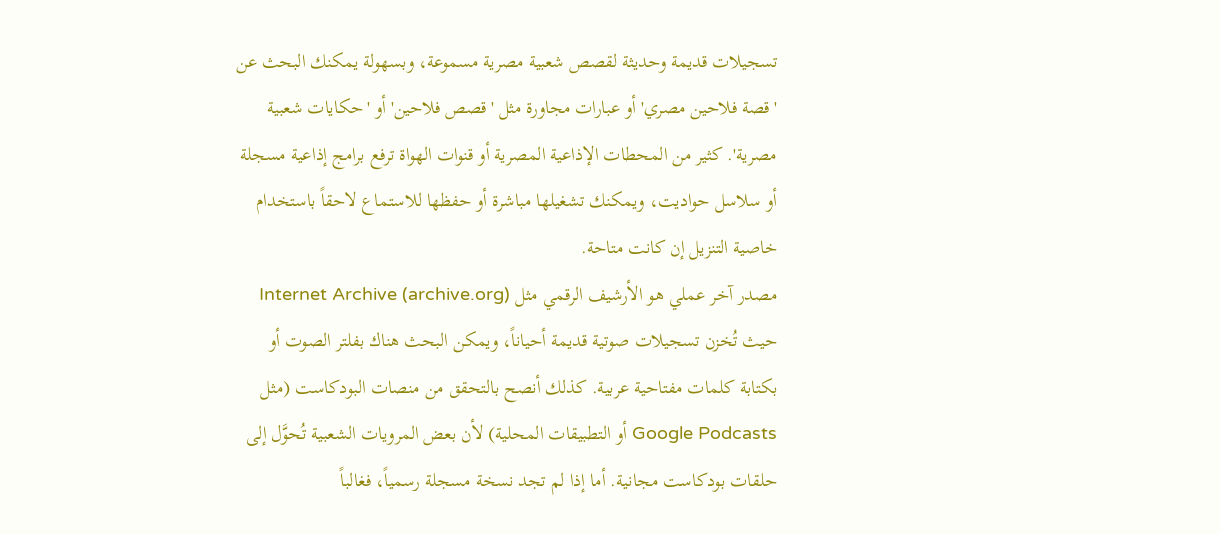تسجيلات قديمة وحديثة لقصص شعبية مصرية مسموعة، وبسهولة يمكنك البحث عن 'قصة فلاحين مصري' أو عبارات مجاورة مثل 'قصص فلاحين' أو 'حكايات شعبية مصرية'. كثير من المحطات الإذاعية المصرية أو قنوات الهواة ترفع برامج إذاعية مسجلة أو سلاسل حواديت، ويمكنك تشغيلها مباشرة أو حفظها للاستماع لاحقاً باستخدام خاصية التنزيل إن كانت متاحة.
مصدر آخر عملي هو الأرشيف الرقمي مثل Internet Archive (archive.org) حيث تُخزن تسجيلات صوتية قديمة أحياناً، ويمكن البحث هناك بفلتر الصوت أو بكتابة كلمات مفتاحية عربية. كذلك أنصح بالتحقق من منصات البودكاست (مثل Google Podcasts أو التطبيقات المحلية) لأن بعض المرويات الشعبية تُحوَّل إلى حلقات بودكاست مجانية. أما إذا لم تجد نسخة مسجلة رسمياً، فغالباً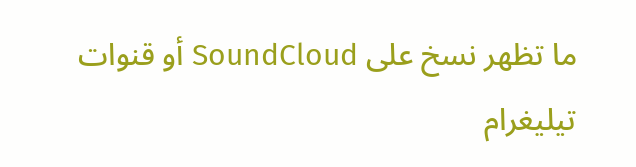ما تظهر نسخ على SoundCloud أو قنوات تيليغرام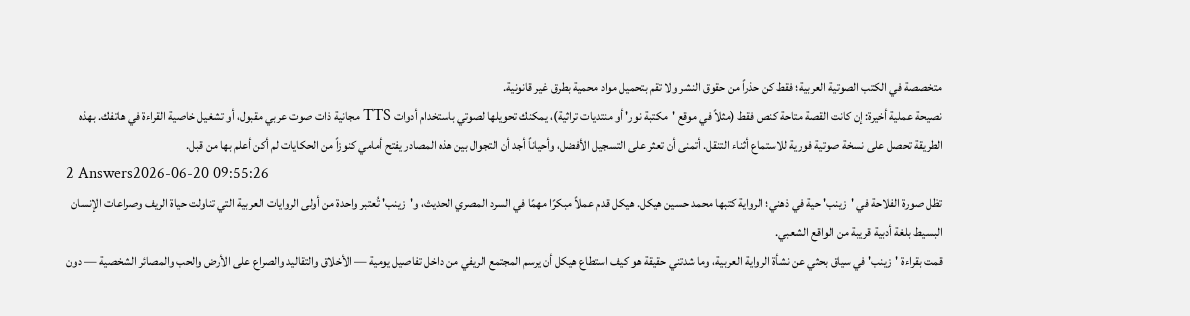متخصصة في الكتب الصوتية العربية؛ فقط كن حذراً من حقوق النشر ولا تقم بتحميل مواد محمية بطرق غير قانونية.
نصيحة عملية أخيرة: إن كانت القصة متاحة كنص فقط (مثلاً في موقع 'مكتبة نور' أو منتديات تراثية)، يمكنك تحويلها لصوتي باستخدام أدوات TTS مجانية ذات صوت عربي مقبول، أو تشغيل خاصية القراءة في هاتفك. بهذه الطريقة تحصل على نسخة صوتية فورية للاستماع أثناء التنقل. أتمنى أن تعثر على التسجيل الأفضل، وأحياناً أجد أن التجوال بين هذه المصادر يفتح أمامي كنوزاً من الحكايات لم أكن أعلم بها من قبل.
2 Answers2026-06-20 09:55:26
تظل صورة الفلاحة في 'زينب' حية في ذهني؛ الرواية كتبها محمد حسين هيكل. هيكل قدم عملاً مبكرًا مهمًا في السرد المصري الحديث، و'زينب' تُعتبر واحدة من أولى الروايات العربية التي تناولت حياة الريف وصراعات الإنسان البسيط بلغة أدبية قريبة من الواقع الشعبي.
قمت بقراءة 'زينب' في سياق بحثي عن نشأة الرواية العربية، وما شدتني حقيقة هو كيف استطاع هيكل أن يرسم المجتمع الريفي من داخل تفاصيل يومية — الأخلاق والتقاليد والصراع على الأرض والحب والمصائر الشخصية — دون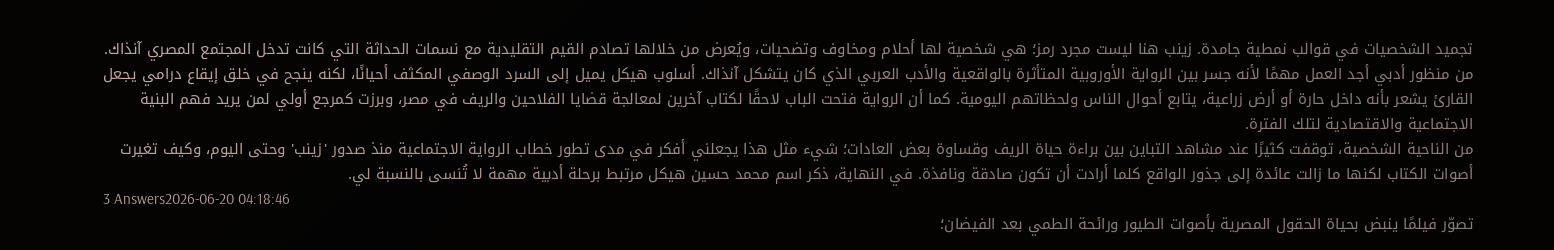تجميد الشخصيات في قوالب نمطية جامدة. زينب هنا ليست مجرد رمز؛ هي شخصية لها أحلام ومخاوف وتضحيات، ويُعرض من خلالها تصادم القيم التقليدية مع نسمات الحداثة التي كانت تدخل المجتمع المصري آنذاك.
من منظور أدبي أجد العمل مهمًا لأنه جسر بين الرواية الأوروبية المتأثرة بالواقعية والأدب العربي الذي كان يتشكل آنذاك. أسلوب هيكل يميل إلى السرد الوصفي المكثف أحيانًا، لكنه ينجح في خلق إيقاع درامي يجعل القارئ يشعر بأنه داخل حارة أو أرض زراعية، يتابع أحوال الناس ولحظاتهم اليومية. كما أن الرواية فتحت الباب لاحقًا لكتاب آخرين لمعالجة قضايا الفلاحين والريف في مصر، وبرزت كمرجع أولي لمن يريد فهم البنية الاجتماعية والاقتصادية لتلك الفترة.
من الناحية الشخصية، توقفت كثيرًا عند مشاهد التباين بين براءة حياة الريف وقساوة بعض العادات؛ شيء مثل هذا يجعلني أفكر في مدى تطور خطاب الرواية الاجتماعية منذ صدور 'زينب' وحتى اليوم، وكيف تغيرت أصوات الكتاب لكنها ما زالت عائدة إلى جذور الواقع كلما أرادت أن تكون صادقة ونافذة. في النهاية، ذكر اسم محمد حسين هيكل مرتبط برحلة أدبية مهمة لا تُنسى بالنسبة لي.
3 Answers2026-06-20 04:18:46
تصوّر فيلمًا ينبض بحياة الحقول المصرية بأصوات الطيور ورائحة الطمي بعد الفيضان؛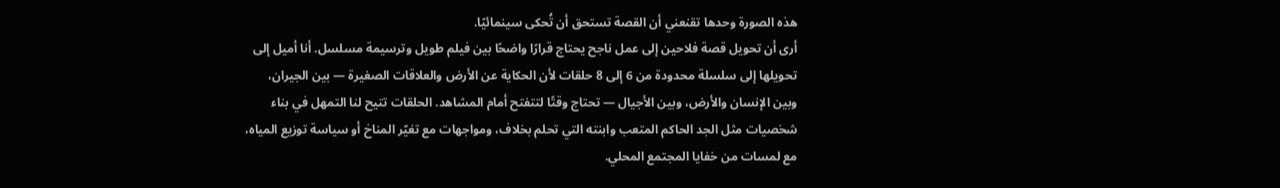هذه الصورة وحدها تقنعني أن القصة تستحق أن تُحكى سينمائيًا.
أرى أن تحويل قصة فلاحين إلى عمل ناجح يحتاج قرارًا واضحًا بين فيلم طويل وترسيمة مسلسل. أنا أميل إلى تحويلها إلى سلسلة محدودة من 6 إلى 8 حلقات لأن الحكاية عن الأرض والعلاقات الصغيرة — بين الجيران، وبين الإنسان والأرض، وبين الأجيال — تحتاج وقتًا لتتفتح أمام المشاهد. الحلقات تتيح لنا التمهل في بناء شخصيات مثل الجد الحاكم المتعب وابنته التي تحلم بخلاف، ومواجهات مع تغيّر المناخ أو سياسة توزيع المياه، مع لمسات من خفايا المجتمع المحلي.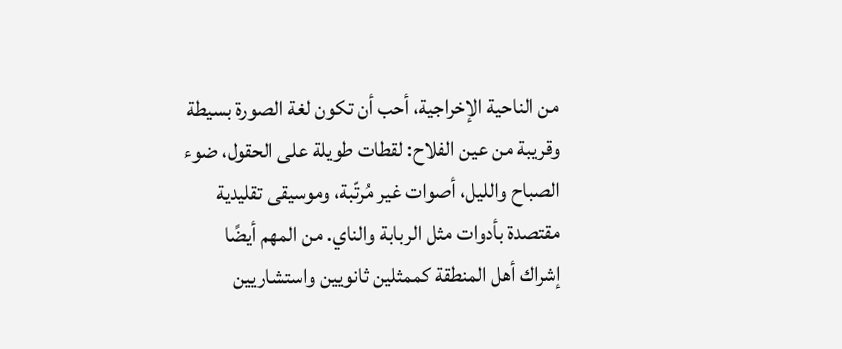من الناحية الإخراجية، أحب أن تكون لغة الصورة بسيطة وقريبة من عين الفلاح: لقطات طويلة على الحقول، ضوء الصباح والليل، أصوات غير مُرتّبة، وموسيقى تقليدية مقتصدة بأدوات مثل الربابة والناي. من المهم أيضًا إشراك أهل المنطقة كممثلين ثانويين واستشاريين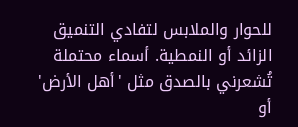للحوار والملابس لتفادي التنميق الزائد أو النمطية. أسماء محتملة تُشعرني بالصدق مثل 'أهل الأرض' أو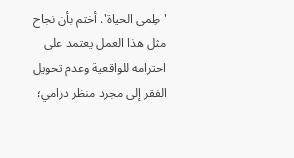'طِمى الحياة'. أختم بأن نجاح مثل هذا العمل يعتمد على احترامه للواقعية وعدم تحويل الفقر إلى مجرد منظر درامي؛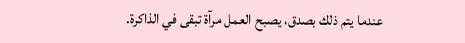عندما يتم ذلك بصدق، يصبح العمل مرآة تبقى في الذاكرة.